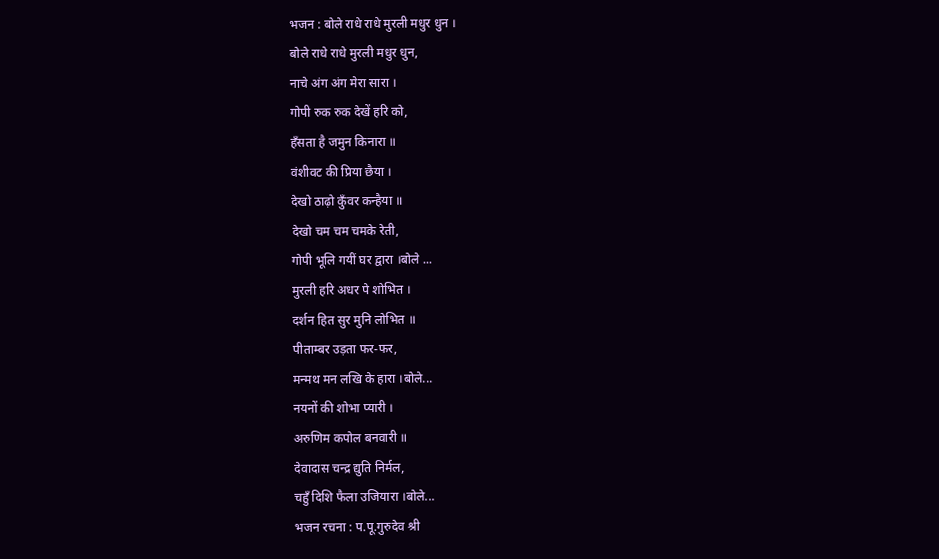भजन : बोले राधे राधे मुरली मधुर धुन ।
बोले राधे राधे मुरली मधुर धुन,
नाचे अंग अंग मेरा सारा ।
गोपी रुक रुक देखें हरि को,
हँसता है जमुन किनारा ॥
वंशीवट की प्रिया छैया ।
देखो ठाढ़ो कुँवर कन्हैया ॥
देखो चम चम चमके रेती,
गोपी भूलि गयीं घर द्वारा ।बोले ...
मुरली हरि अधर पे शोभित ।
दर्शन हित सुर मुनि लोभित ॥
पीताम्बर उड़ता फर-फर,
मन्मथ मन लखि के हारा ।बोले...
नयनों की शोभा प्यारी ।
अरुणिम कपोल बनवारी ॥
देवादास चन्द्र द्युति निर्मल,
चहुँ दिशि फैला उजियारा ।बोले...
भजन रचना : प.पू.गुरुदेव श्री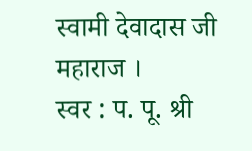स्वामी देवादास जी महाराज ।
स्वर : प. पू. श्री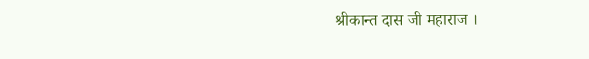श्रीकान्त दास जी महाराज ।